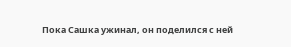Пока Сашка ужинал, он поделился с ней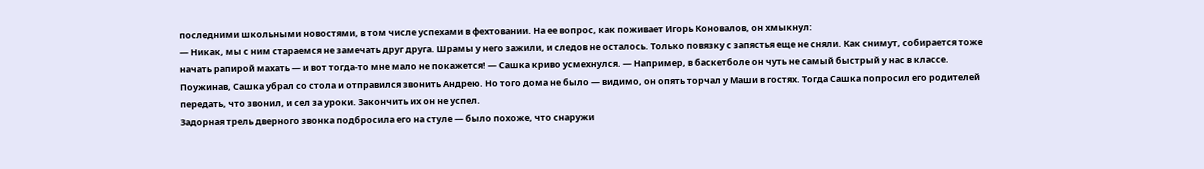последними школьными новостями, в том числе успехами в фехтовании. На ее вопрос, как поживает Игорь Коновалов, он хмыкнул:
— Никак, мы с ним стараемся не замечать друг друга. Шрамы у него зажили, и следов не осталось. Только повязку с запястья еще не сняли. Как снимут, собирается тоже начать рапирой махать — и вот тогда-то мне мало не покажется! — Сашка криво усмехнулся. — Например, в баскетболе он чуть не самый быстрый у нас в классе.
Поужинав, Сашка убрал со стола и отправился звонить Андрею. Но того дома не было — видимо, он опять торчал у Маши в гостях. Тогда Сашка попросил его родителей передать, что звонил, и сел за уроки. Закончить их он не успел.
Задорная трель дверного звонка подбросила его на стуле — было похоже, что снаружи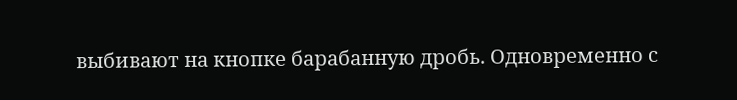выбивают на кнопке барабанную дробь. Одновременно с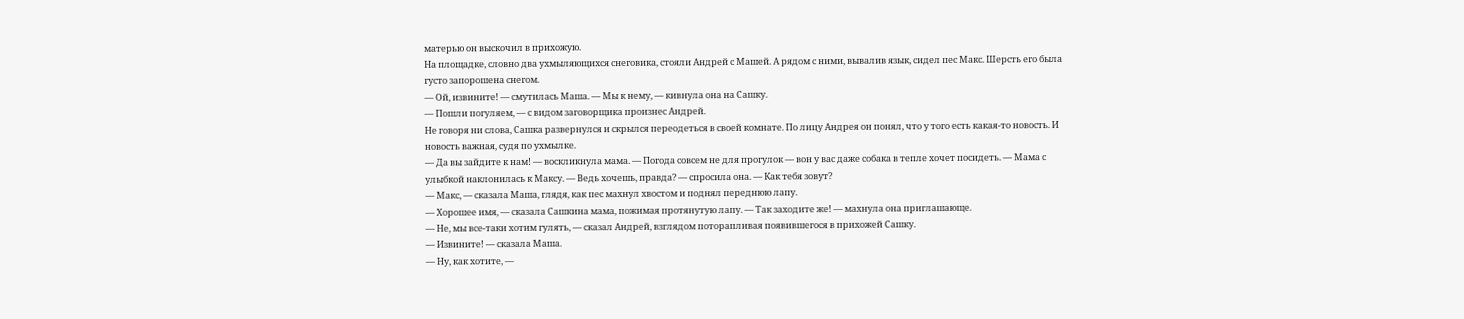матерью он выскочил в прихожую.
На площадке, словно два ухмыляющихся снеговика, стояли Андрей с Машей. А рядом с ними, вывалив язык, сидел пес Макс. Шерсть его была густо запорошена снегом.
— Ой, извините! — смутилась Маша. — Мы к нему, — кивнула она на Сашку.
— Пошли погуляем, — с видом заговорщика произнес Андрей.
Не говоря ни слова, Сашка развернулся и скрылся переодеться в своей комнате. По лицу Андрея он понял, что у того есть какая-то новость. И новость важная, судя по ухмылке.
— Да вы зайдите к нам! — воскликнула мама. — Погода совсем не для прогулок — вон у вас даже собака в тепле хочет посидеть. — Мама с улыбкой наклонилась к Максу. — Ведь хочешь, правда? — спросила она. — Как тебя зовут?
— Макс, — сказала Маша, глядя, как пес махнул хвостом и поднял переднюю лапу.
— Хорошее имя, — сказала Сашкина мама, пожимая протянутую лапу. — Так заходите же! — махнула она приглашающе.
— Не, мы все-таки хотим гулять, — сказал Андрей, взглядом поторапливая появившегося в прихожей Сашку.
— Извините! — сказала Маша.
— Ну, как хотите, —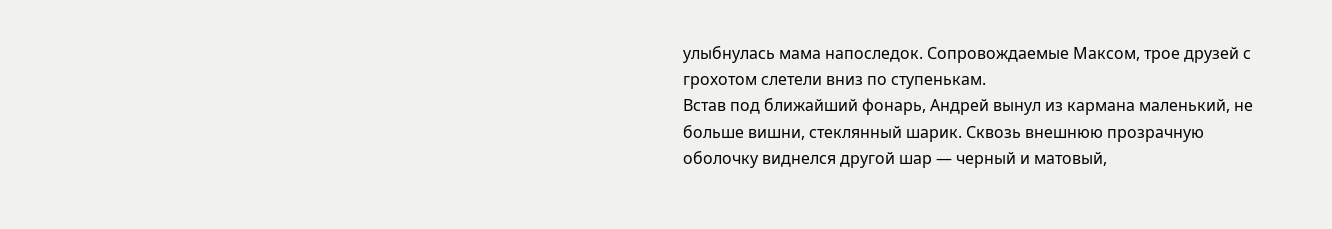улыбнулась мама напоследок. Сопровождаемые Максом, трое друзей с грохотом слетели вниз по ступенькам.
Встав под ближайший фонарь, Андрей вынул из кармана маленький, не больше вишни, стеклянный шарик. Сквозь внешнюю прозрачную оболочку виднелся другой шар — черный и матовый,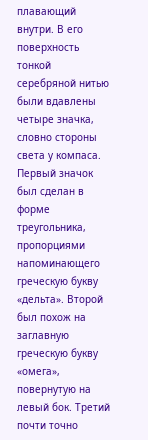плавающий внутри. В его поверхность тонкой серебряной нитью были вдавлены четыре значка, словно стороны света у компаса.
Первый значок был сделан в форме треугольника, пропорциями напоминающего греческую букву «дельта». Второй был похож на заглавную греческую букву «омега», повернутую на левый бок. Третий почти точно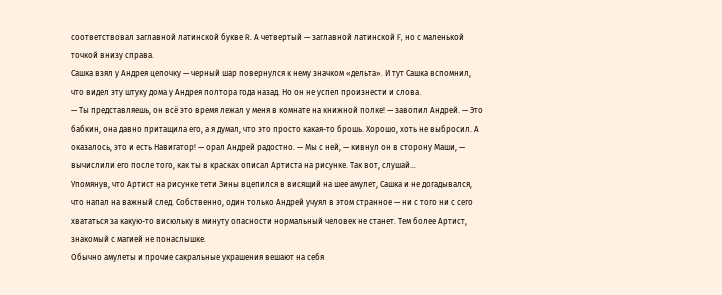соответствовал заглавной латинской букве R. А четвертый — заглавной латинской F, но с маленькой точкой внизу справа.
Сашка взял у Андрея цепочку — черный шар повернулся к нему значком «дельта». И тут Сашка вспомнил, что видел эту штуку дома у Андрея полтора года назад. Но он не успел произнести и слова.
— Ты представляешь, он всё это время лежал у меня в комнате на книжной полке! — завопил Андрей. — Это бабкин, она давно притащила его, а я думал, что это просто какая-то брошь. Хорошо, хоть не выбросил. А оказалось, это и есть Навигатор! — орал Андрей радостно. — Мы с ней, — кивнул он в сторону Маши, — вычислили его после того, как ты в красках описал Артиста на рисунке. Так вот, слушай…
Упомянув, что Артист на рисунке тети Зины вцепился в висящий на шее амулет, Сашка и не догадывался, что напал на важный след. Собственно, один только Андрей учуял в этом странное — ни с того ни с сего хвататься за какую-то висюльку в минуту опасности нормальный человек не станет. Тем более Артист, знакомый с магией не понаслышке.
Обычно амулеты и прочие сакральные украшения вешают на себя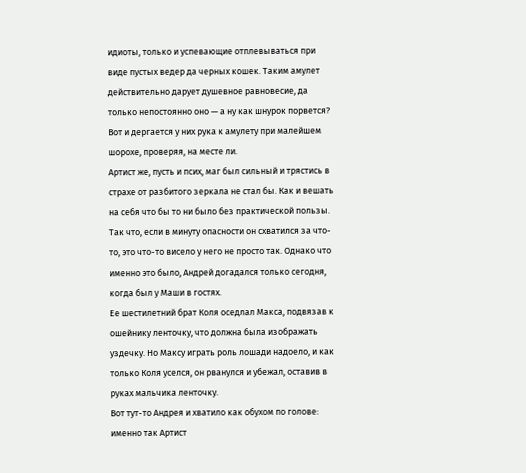идиоты, только и успевающие отплевываться при виде пустых ведер да черных кошек. Таким амулет действительно дарует душевное равновесие, да только непостоянно оно — а ну как шнурок порвется? Вот и дергается у них рука к амулету при малейшем шорохе, проверяя, на месте ли.
Артист же, пусть и псих, маг был сильный и трястись в страхе от разбитого зеркала не стал бы. Как и вешать на себя что бы то ни было без практической пользы. Так что, если в минуту опасности он схватился за что-то, это что-то висело у него не просто так. Однако что именно это было, Андрей догадался только сегодня, когда был у Маши в гостях.
Ее шестилетний брат Коля оседлал Макса, подвязав к ошейнику ленточку, что должна была изображать уздечку. Но Максу играть роль лошади надоело, и как только Коля уселся, он рванулся и убежал, оставив в руках мальчика ленточку.
Вот тут-то Андрея и хватило как обухом по голове: именно так Артист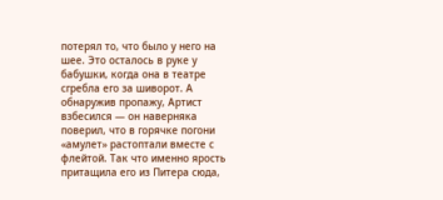потерял то, что было у него на шее. Это осталось в руке у бабушки, когда она в театре сгребла его за шиворот. А обнаружив пропажу, Артист взбесился — он наверняка поверил, что в горячке погони «амулет» растоптали вместе с флейтой. Так что именно ярость притащила его из Питера сюда,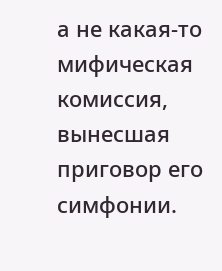а не какая-то мифическая комиссия, вынесшая приговор его симфонии.